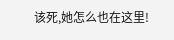该死,她怎么也在这里!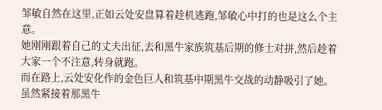邹敏自然在这里,正如云处安盘算着趁机逃跑,邹敏心中打的也是这么个主意。
她刚刚跟着自己的丈夫出征,去和黑牛家族筑基后期的修士对拼,然后趁着大家一个不注意,转身就跑。
而在路上,云处安化作的金色巨人和筑基中期黑牛交战的动静吸引了她。
虽然紧接着那黑牛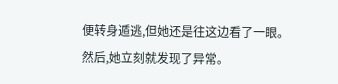便转身遁逃,但她还是往这边看了一眼。
然后,她立刻就发现了异常。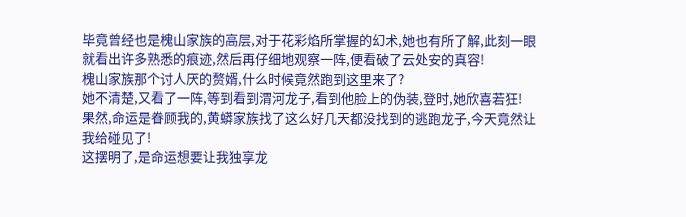毕竟曾经也是槐山家族的高层,对于花彩焰所掌握的幻术,她也有所了解,此刻一眼就看出许多熟悉的痕迹,然后再仔细地观察一阵,便看破了云处安的真容!
槐山家族那个讨人厌的赘婿,什么时候竟然跑到这里来了?
她不清楚,又看了一阵,等到看到渭河龙子,看到他脸上的伪装,登时,她欣喜若狂!
果然,命运是眷顾我的,黄蟒家族找了这么好几天都没找到的逃跑龙子,今天竟然让我给碰见了!
这摆明了,是命运想要让我独享龙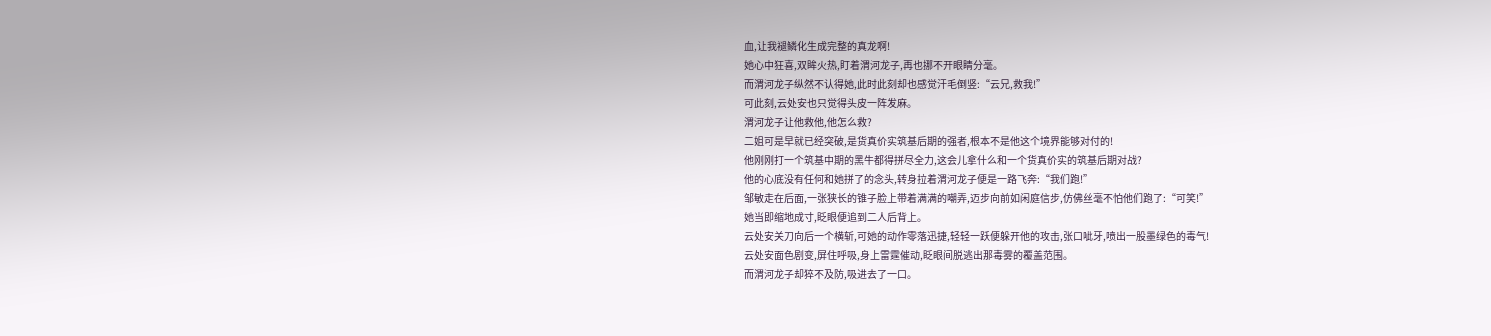血,让我褪鳞化生成完整的真龙啊!
她心中狂喜,双眸火热,盯着渭河龙子,再也挪不开眼睛分毫。
而渭河龙子纵然不认得她,此时此刻却也感觉汗毛倒竖:“云兄,救我!”
可此刻,云处安也只觉得头皮一阵发麻。
渭河龙子让他救他,他怎么救?
二姐可是早就已经突破,是货真价实筑基后期的强者,根本不是他这个境界能够对付的!
他刚刚打一个筑基中期的黑牛都得拼尽全力,这会儿拿什么和一个货真价实的筑基后期对战?
他的心底没有任何和她拼了的念头,转身拉着渭河龙子便是一路飞奔:“我们跑!”
邹敏走在后面,一张狭长的锥子脸上带着满满的嘲弄,迈步向前如闲庭信步,仿佛丝毫不怕他们跑了:“可笑!”
她当即缩地成寸,眨眼便追到二人后背上。
云处安关刀向后一个横斩,可她的动作零落迅捷,轻轻一跃便躲开他的攻击,张口呲牙,喷出一股墨绿色的毒气!
云处安面色剧变,屏住呼吸,身上雷霆催动,眨眼间脱逃出那毒雾的覆盖范围。
而渭河龙子却猝不及防,吸进去了一口。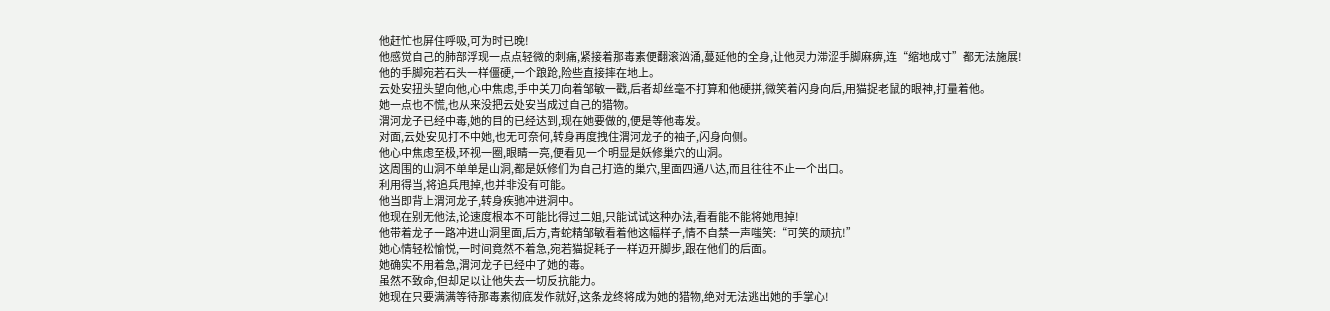他赶忙也屏住呼吸,可为时已晚!
他感觉自己的肺部浮现一点点轻微的刺痛,紧接着那毒素便翻滚汹涌,蔓延他的全身,让他灵力滞涩手脚麻痹,连“缩地成寸”都无法施展!
他的手脚宛若石头一样僵硬,一个踉跄,险些直接摔在地上。
云处安扭头望向他,心中焦虑,手中关刀向着邹敏一戳,后者却丝毫不打算和他硬拼,微笑着闪身向后,用猫捉老鼠的眼神,打量着他。
她一点也不慌,也从来没把云处安当成过自己的猎物。
渭河龙子已经中毒,她的目的已经达到,现在她要做的,便是等他毒发。
对面,云处安见打不中她,也无可奈何,转身再度拽住渭河龙子的袖子,闪身向侧。
他心中焦虑至极,环视一圈,眼睛一亮,便看见一个明显是妖修巢穴的山洞。
这周围的山洞不单单是山洞,都是妖修们为自己打造的巢穴,里面四通八达,而且往往不止一个出口。
利用得当,将追兵甩掉,也并非没有可能。
他当即背上渭河龙子,转身疾驰冲进洞中。
他现在别无他法,论速度根本不可能比得过二姐,只能试试这种办法,看看能不能将她甩掉!
他带着龙子一路冲进山洞里面,后方,青蛇精邹敏看着他这幅样子,情不自禁一声嗤笑:“可笑的顽抗!”
她心情轻松愉悦,一时间竟然不着急,宛若猫捉耗子一样迈开脚步,跟在他们的后面。
她确实不用着急,渭河龙子已经中了她的毒。
虽然不致命,但却足以让他失去一切反抗能力。
她现在只要满满等待那毒素彻底发作就好,这条龙终将成为她的猎物,绝对无法逃出她的手掌心!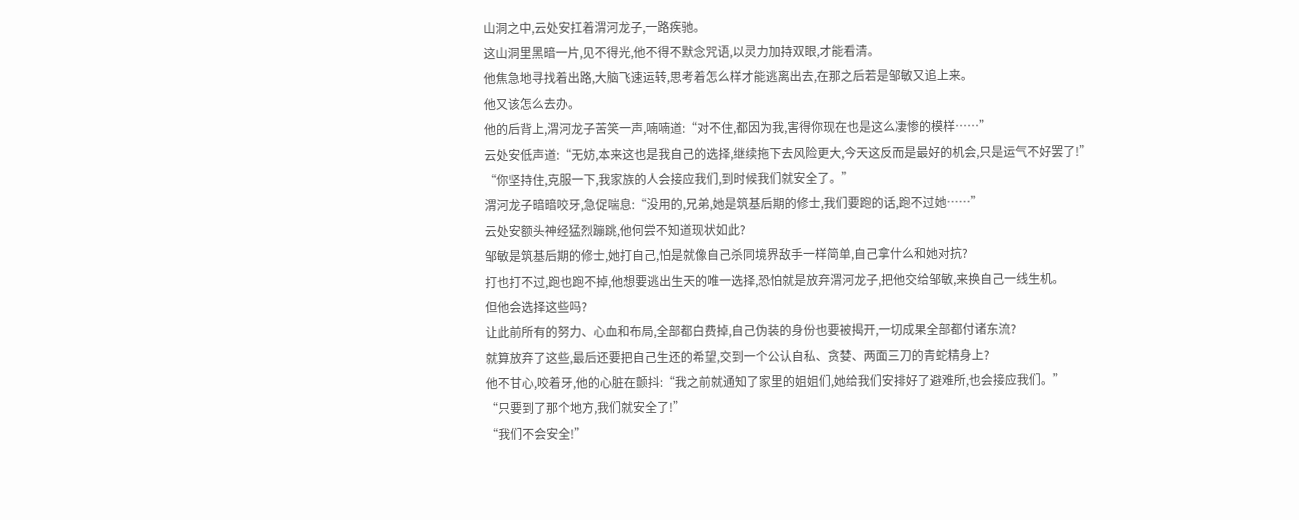山洞之中,云处安扛着渭河龙子,一路疾驰。
这山洞里黑暗一片,见不得光,他不得不默念咒语,以灵力加持双眼,才能看清。
他焦急地寻找着出路,大脑飞速运转,思考着怎么样才能逃离出去,在那之后若是邹敏又追上来。
他又该怎么去办。
他的后背上,渭河龙子苦笑一声,喃喃道:“对不住,都因为我,害得你现在也是这么凄惨的模样……”
云处安低声道:“无妨,本来这也是我自己的选择,继续拖下去风险更大,今天这反而是最好的机会,只是运气不好罢了!”
“你坚持住,克服一下,我家族的人会接应我们,到时候我们就安全了。”
渭河龙子暗暗咬牙,急促喘息:“没用的,兄弟,她是筑基后期的修士,我们要跑的话,跑不过她……”
云处安额头神经猛烈蹦跳,他何尝不知道现状如此?
邹敏是筑基后期的修士,她打自己,怕是就像自己杀同境界敌手一样简单,自己拿什么和她对抗?
打也打不过,跑也跑不掉,他想要逃出生天的唯一选择,恐怕就是放弃渭河龙子,把他交给邹敏,来换自己一线生机。
但他会选择这些吗?
让此前所有的努力、心血和布局,全部都白费掉,自己伪装的身份也要被揭开,一切成果全部都付诸东流?
就算放弃了这些,最后还要把自己生还的希望,交到一个公认自私、贪婪、两面三刀的青蛇精身上?
他不甘心,咬着牙,他的心脏在颤抖:“我之前就通知了家里的姐姐们,她给我们安排好了避难所,也会接应我们。”
“只要到了那个地方,我们就安全了!”
“我们不会安全!”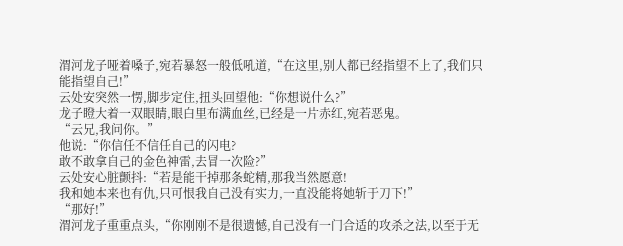渭河龙子哑着嗓子,宛若暴怒一般低吼道,“在这里,别人都已经指望不上了,我们只能指望自己!”
云处安突然一愣,脚步定住,扭头回望他:“你想说什么?”
龙子瞪大着一双眼睛,眼白里布满血丝,已经是一片赤红,宛若恶鬼。
“云兄,我问你。”
他说:“你信任不信任自己的闪电?
敢不敢拿自己的金色神雷,去冒一次险?”
云处安心脏颤抖:“若是能干掉那条蛇精,那我当然愿意!
我和她本来也有仇,只可恨我自己没有实力,一直没能将她斩于刀下!”
“那好!”
渭河龙子重重点头,“你刚刚不是很遗憾,自己没有一门合适的攻杀之法,以至于无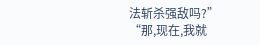法斩杀强敌吗?”
“那,现在,我就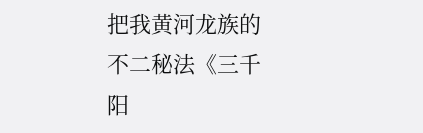把我黄河龙族的不二秘法《三千阳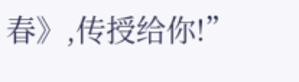春》,传授给你!”